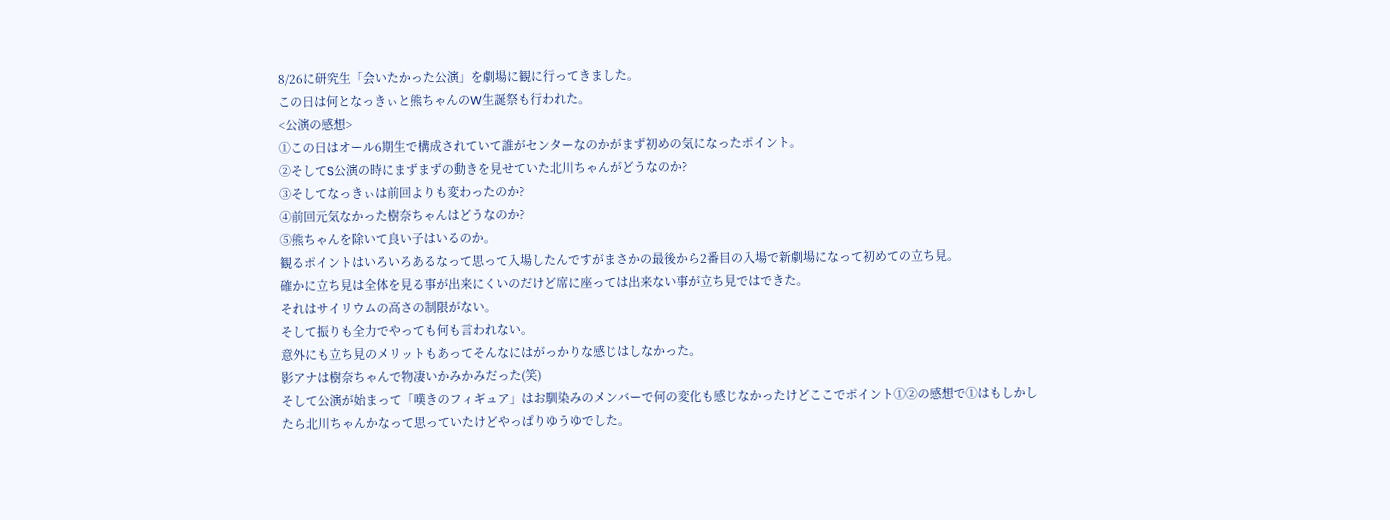8/26に研究生「会いたかった公演」を劇場に観に行ってきました。
この日は何となっきぃと熊ちゃんのW生誕祭も行われた。
<公演の感想>
①この日はオール6期生で構成されていて誰がセンターなのかがまず初めの気になったポイント。
②そしてS公演の時にまずまずの動きを見せていた北川ちゃんがどうなのか?
③そしてなっきぃは前回よりも変わったのか?
④前回元気なかった樹奈ちゃんはどうなのか?
⑤熊ちゃんを除いて良い子はいるのか。
観るポイントはいろいろあるなって思って入場したんですがまさかの最後から2番目の入場で新劇場になって初めての立ち見。
確かに立ち見は全体を見る事が出来にくいのだけど席に座っては出来ない事が立ち見ではできた。
それはサイリウムの高さの制限がない。
そして振りも全力でやっても何も言われない。
意外にも立ち見のメリットもあってそんなにはがっかりな感じはしなかった。
影アナは樹奈ちゃんで物凄いかみかみだった(笑)
そして公演が始まって「嘆きのフィギュア」はお馴染みのメンバーで何の変化も感じなかったけどここでポイント①②の感想で①はもしかしたら北川ちゃんかなって思っていたけどやっぱりゆうゆでした。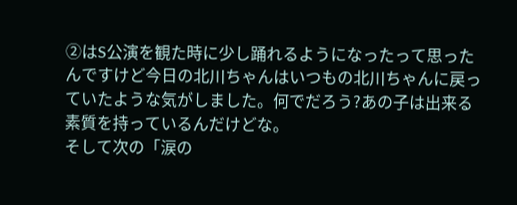②はS公演を観た時に少し踊れるようになったって思ったんですけど今日の北川ちゃんはいつもの北川ちゃんに戻っていたような気がしました。何でだろう?あの子は出来る素質を持っているんだけどな。
そして次の「涙の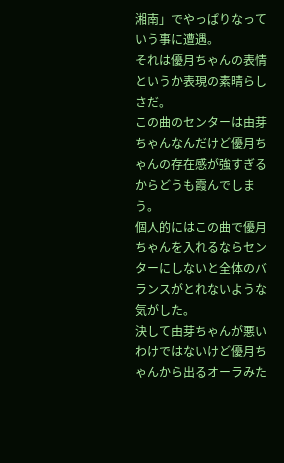湘南」でやっぱりなっていう事に遭遇。
それは優月ちゃんの表情というか表現の素晴らしさだ。
この曲のセンターは由芽ちゃんなんだけど優月ちゃんの存在感が強すぎるからどうも霞んでしまう。
個人的にはこの曲で優月ちゃんを入れるならセンターにしないと全体のバランスがとれないような気がした。
決して由芽ちゃんが悪いわけではないけど優月ちゃんから出るオーラみた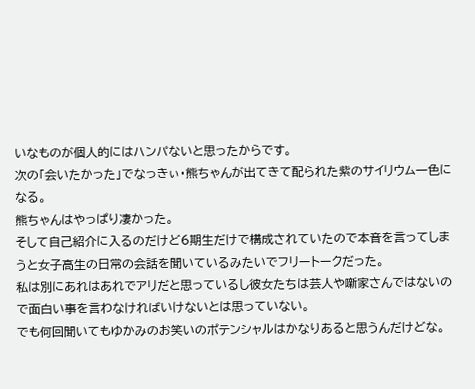いなものが個人的にはハンパないと思ったからです。
次の「会いたかった」でなっきぃ・熊ちゃんが出てきて配られた紫のサイリウム一色になる。
熊ちゃんはやっぱり凄かった。
そして自己紹介に入るのだけど6期生だけで構成されていたので本音を言ってしまうと女子高生の日常の会話を聞いているみたいでフリートークだった。
私は別にあれはあれでアリだと思っているし彼女たちは芸人や噺家さんではないので面白い事を言わなければいけないとは思っていない。
でも何回聞いてもゆかみのお笑いのポテンシャルはかなりあると思うんだけどな。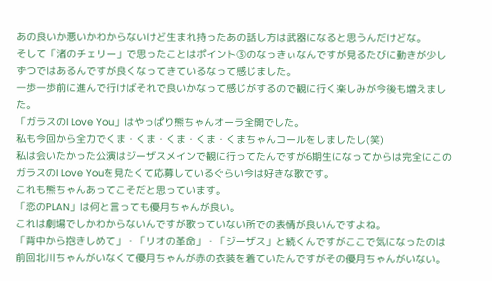あの良いか悪いかわからないけど生まれ持ったあの話し方は武器になると思うんだけどな。
そして「渚のチェリー」で思ったことはポイント③のなっきぃなんですが見るたびに動きが少しずつではあるんですが良くなってきているなって感じました。
一歩一歩前に進んで行けばそれで良いかなって感じがするので観に行く楽しみが今後も増えました。
「ガラスのI Love You」はやっぱり熊ちゃんオーラ全開でした。
私も今回から全力でくま・くま・くま・くま・くまちゃんコールをしましたし(笑)
私は会いたかった公演はジーザスメインで観に行ってたんですが6期生になってからは完全にこのガラスのI Love Youを見たくて応募しているぐらい今は好きな歌です。
これも熊ちゃんあってこそだと思っています。
「恋のPLAN」は何と言っても優月ちゃんが良い。
これは劇場でしかわからないんですが歌っていない所での表情が良いんですよね。
「背中から抱きしめて」・「リオの革命」・「ジーザス」と続くんですがここで気になったのは前回北川ちゃんがいなくて優月ちゃんが赤の衣装を着ていたんですがその優月ちゃんがいない。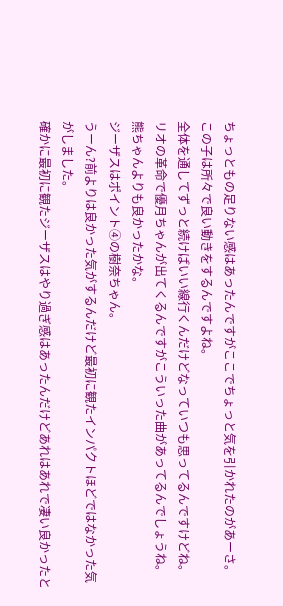ちょっともの足りない感はあったんですがここでちょっと気を引かれたのがあーさ。
この子は所々で良い動きをするんですよね。
全体を通してずっと続けばいい線行くんだけどなっていつも思ってるんですけどね。
リオの革命で優月ちゃんが出てくるんですがこういった曲があってるんでしょうね。
熊ちゃんよりも良かったかな。
ジーザスはポイント④の樹奈ちゃん。
うーん?前よりは良かった気がするんだけど最初に観たインパクトほどではなかった気がしました。
確かに最初に観たジーザスはやり過ぎ感はあったんだけどあれはあれで凄い良かったと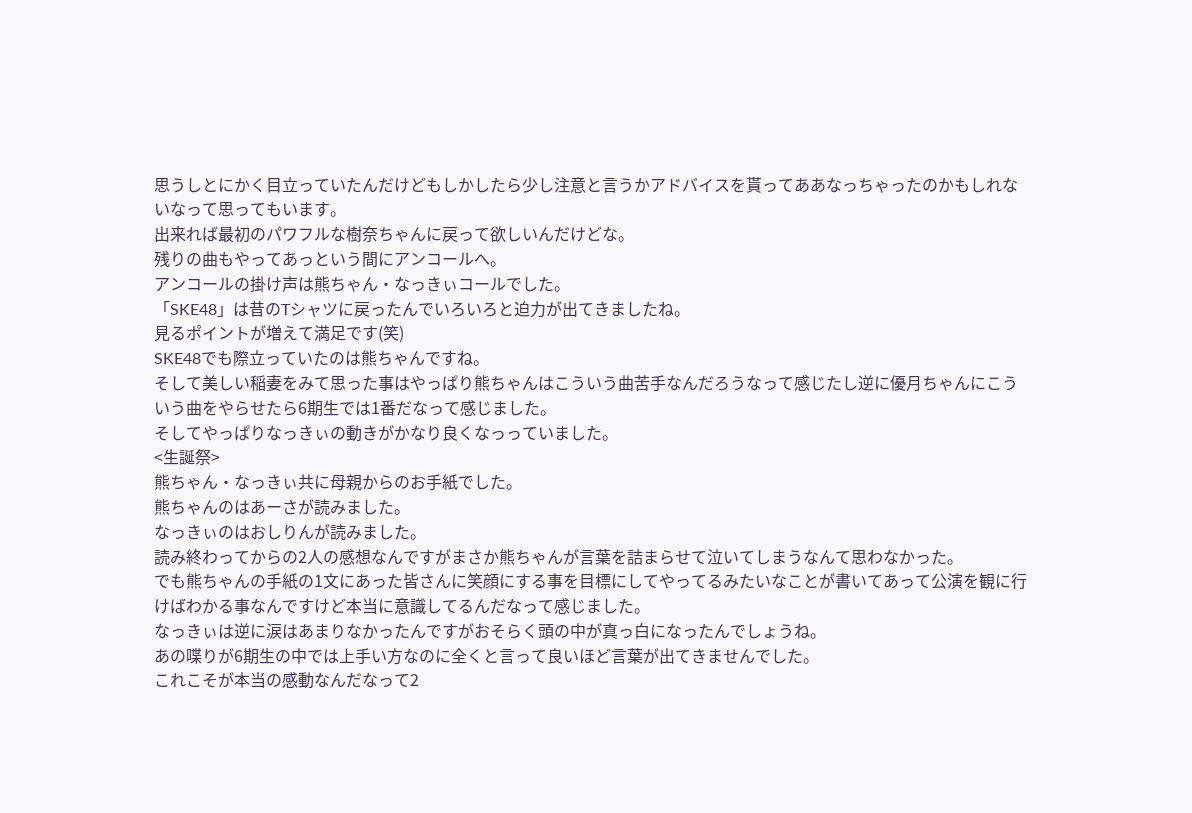思うしとにかく目立っていたんだけどもしかしたら少し注意と言うかアドバイスを貰ってああなっちゃったのかもしれないなって思ってもいます。
出来れば最初のパワフルな樹奈ちゃんに戻って欲しいんだけどな。
残りの曲もやってあっという間にアンコールへ。
アンコールの掛け声は熊ちゃん・なっきぃコールでした。
「SKE48」は昔のTシャツに戻ったんでいろいろと迫力が出てきましたね。
見るポイントが増えて満足です(笑)
SKE48でも際立っていたのは熊ちゃんですね。
そして美しい稲妻をみて思った事はやっぱり熊ちゃんはこういう曲苦手なんだろうなって感じたし逆に優月ちゃんにこういう曲をやらせたら6期生では1番だなって感じました。
そしてやっぱりなっきぃの動きがかなり良くなっっていました。
<生誕祭>
熊ちゃん・なっきぃ共に母親からのお手紙でした。
熊ちゃんのはあーさが読みました。
なっきぃのはおしりんが読みました。
読み終わってからの2人の感想なんですがまさか熊ちゃんが言葉を詰まらせて泣いてしまうなんて思わなかった。
でも熊ちゃんの手紙の1文にあった皆さんに笑顔にする事を目標にしてやってるみたいなことが書いてあって公演を観に行けばわかる事なんですけど本当に意識してるんだなって感じました。
なっきぃは逆に涙はあまりなかったんですがおそらく頭の中が真っ白になったんでしょうね。
あの喋りが6期生の中では上手い方なのに全くと言って良いほど言葉が出てきませんでした。
これこそが本当の感動なんだなって2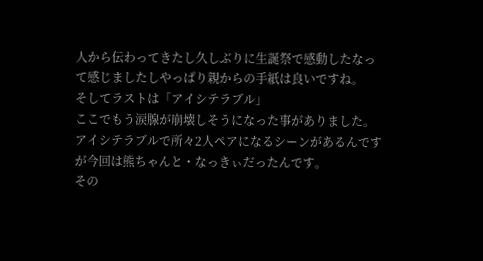人から伝わってきたし久しぶりに生誕祭で感動したなって感じましたしやっぱり親からの手紙は良いですね。
そしてラストは「アイシテラブル」
ここでもう涙腺が崩壊しそうになった事がありました。
アイシテラブルで所々2人ペアになるシーンがあるんですが今回は熊ちゃんと・なっきぃだったんです。
その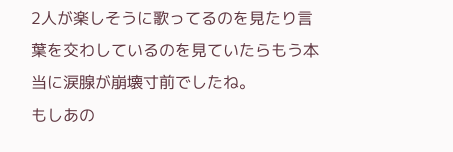2人が楽しそうに歌ってるのを見たり言葉を交わしているのを見ていたらもう本当に涙腺が崩壊寸前でしたね。
もしあの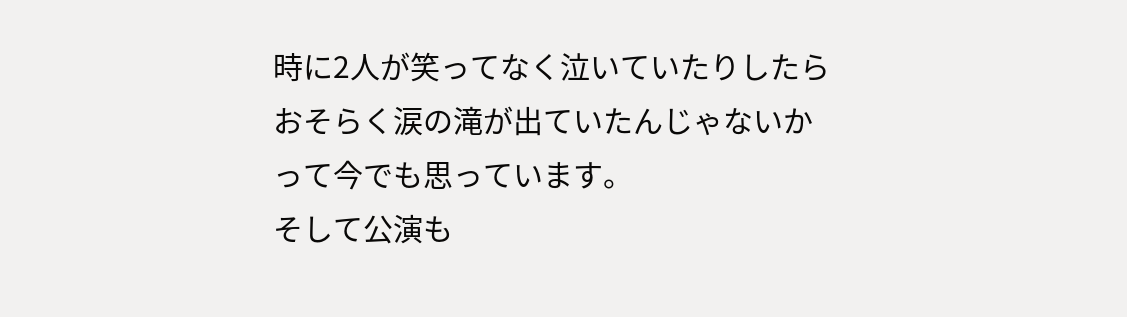時に2人が笑ってなく泣いていたりしたらおそらく涙の滝が出ていたんじゃないかって今でも思っています。
そして公演も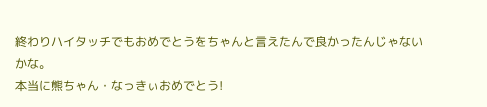終わりハイタッチでもおめでとうをちゃんと言えたんで良かったんじゃないかな。
本当に熊ちゃん・なっきぃおめでとう!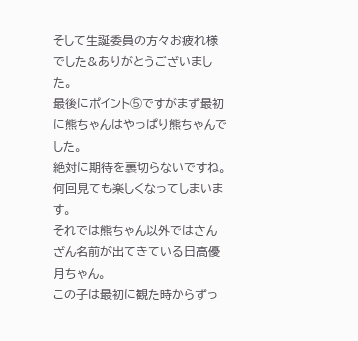そして生誕委員の方々お疲れ様でした&ありがとうございました。
最後にポイント⑤ですがまず最初に熊ちゃんはやっぱり熊ちゃんでした。
絶対に期待を裏切らないですね。
何回見ても楽しくなってしまいます。
それでは熊ちゃん以外ではさんざん名前が出てきている日高優月ちゃん。
この子は最初に観た時からずっ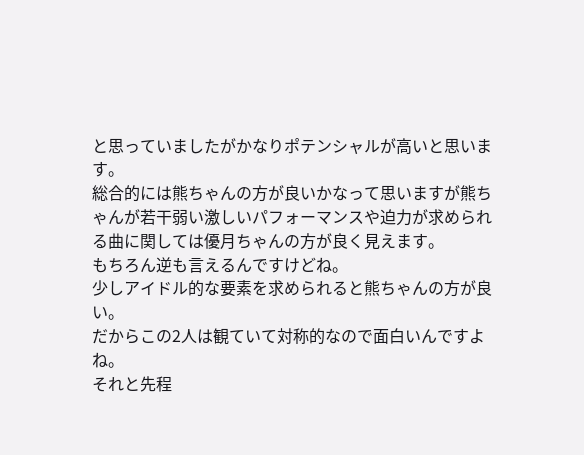と思っていましたがかなりポテンシャルが高いと思います。
総合的には熊ちゃんの方が良いかなって思いますが熊ちゃんが若干弱い激しいパフォーマンスや迫力が求められる曲に関しては優月ちゃんの方が良く見えます。
もちろん逆も言えるんですけどね。
少しアイドル的な要素を求められると熊ちゃんの方が良い。
だからこの2人は観ていて対称的なので面白いんですよね。
それと先程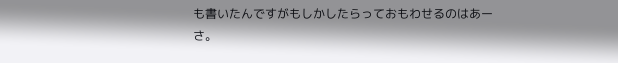も書いたんですがもしかしたらっておもわせるのはあーさ。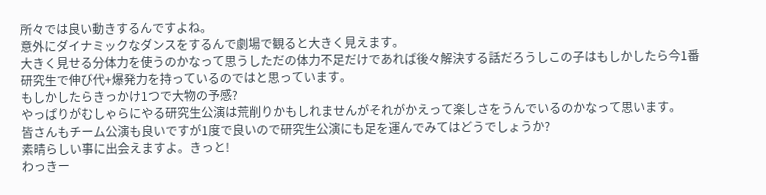所々では良い動きするんですよね。
意外にダイナミックなダンスをするんで劇場で観ると大きく見えます。
大きく見せる分体力を使うのかなって思うしただの体力不足だけであれば後々解決する話だろうしこの子はもしかしたら今1番研究生で伸び代+爆発力を持っているのではと思っています。
もしかしたらきっかけ1つで大物の予感?
やっぱりがむしゃらにやる研究生公演は荒削りかもしれませんがそれがかえって楽しさをうんでいるのかなって思います。
皆さんもチーム公演も良いですが1度で良いので研究生公演にも足を運んでみてはどうでしょうか?
素晴らしい事に出会えますよ。きっと!
わっきー